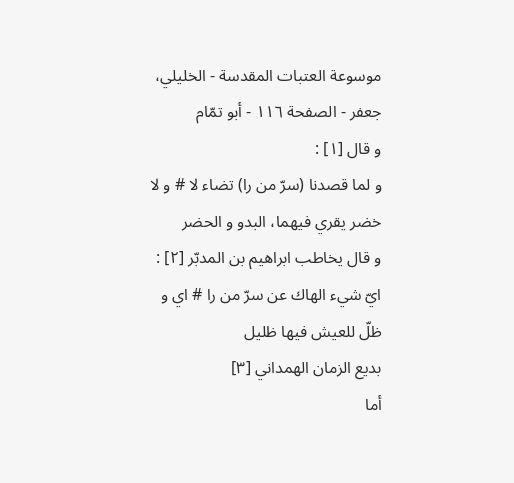موسوعة العتبات المقدسة - الخليلي، جعفر - الصفحة ١١٦ - أبو تمّام
و قال [١] :
و لما قصدنا (سرّ من را) تضاء لا # و لا خضر يقري فيهما، البدو و الحضر
و قال يخاطب ابراهيم بن المدبّر [٢] :
ايّ شيء الهاك عن سرّ من را # اي و ظلّ للعيش فيها ظليل
بديع الزمان الهمداني [٣]
أما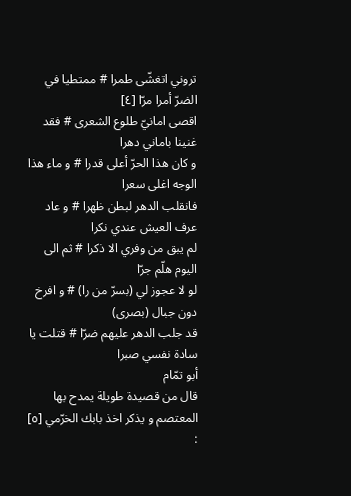تروني اتغشّى طمرا # ممتطيا في الضرّ أمرا مرّا [٤]
اقصى امانيّ طلوع الشعرى # فقد غنينا باماني دهرا
و كان هذا الحرّ أعلى قدرا # و ماء هذا الوجه اغلى سعرا
فانقلب الدهر لبطن ظهرا # و عاد عرف العيش عندي نكرا
لم يبق من وفري الا ذكرا # ثم الى اليوم هلّم جرّا
لو لا عجوز لي (بسرّ من را) # و افرخ دون جبال (بصرى)
قد جلب الدهر عليهم ضرّا # قتلت يا سادة نفسي صبرا
أبو تمّام
قال من قصيدة طويلة يمدح بها المعتصم و يذكر اخذ بابك الخرّمي [٥] :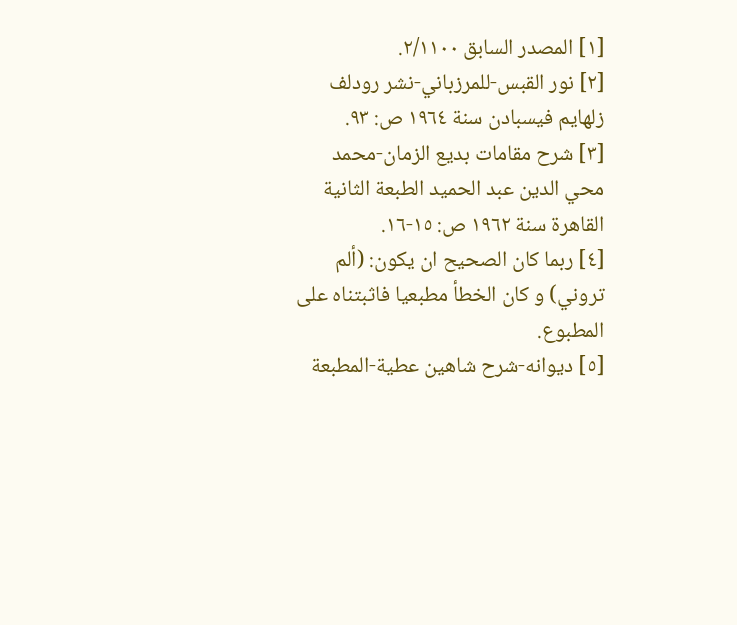[١] المصدر السابق ٢/١١٠٠.
[٢] نور القبس-للمرزباني-نشر رودلف زلهايم فيسبادن سنة ١٩٦٤ ص: ٩٣.
[٣] شرح مقامات بديع الزمان-محمد محي الدين عبد الحميد الطبعة الثانية القاهرة سنة ١٩٦٢ ص: ١٥-١٦.
[٤] ربما كان الصحيح ان يكون: (ألم تروني) و كان الخطأ مطبعيا فاثبتناه على المطبوع.
[٥] ديوانه-شرح شاهين عطية-المطبعة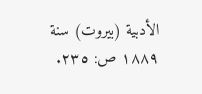الأدبية (بيروت) سنة ١٨٨٩ ص: ٢٣٥.